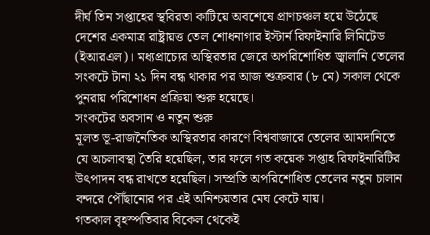দীর্ঘ তিন সপ্তাহের স্থবিরতা কাটিয়ে অবশেষে প্রাণচঞ্চল হয়ে উঠেছে দেশের একমাত্র রাষ্ট্রায়ত্ত তেল শোধনাগার ইস্টার্ন রিফাইনারি লিমিটেড (ইআরএল)। মধ্যপ্রাচ্যের অস্থিরতার জেরে অপরিশোধিত জ্বালানি তেলের সংকটে টানা ২১ দিন বন্ধ থাকার পর আজ শুক্রবার (৮ মে) সকাল থেকে পুনরায় পরিশোধন প্রক্রিয়া শুরু হয়েছে।
সংকটের অবসান ও নতুন শুরু
মূলত ভূ-রাজনৈতিক অস্থিরতার কারণে বিশ্ববাজারে তেলের আমদানিতে যে অচলাবস্থা তৈরি হয়েছিল, তার ফলে গত কয়েক সপ্তাহ রিফাইনারিটির উৎপাদন বন্ধ রাখতে হয়েছিল। সম্প্রতি অপরিশোধিত তেলের নতুন চালান বন্দরে পৌঁছানোর পর এই অনিশ্চয়তার মেঘ কেটে যায়।
গতকাল বৃহস্পতিবার বিকেল থেকেই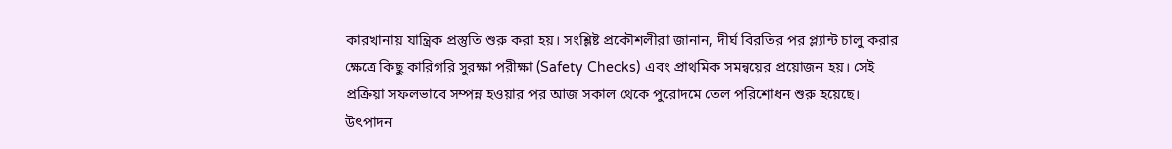কারখানায় যান্ত্রিক প্রস্তুতি শুরু করা হয়। সংশ্লিষ্ট প্রকৌশলীরা জানান, দীর্ঘ বিরতির পর প্ল্যান্ট চালু করার ক্ষেত্রে কিছু কারিগরি সুরক্ষা পরীক্ষা (Safety Checks) এবং প্রাথমিক সমন্বয়ের প্রয়োজন হয়। সেই প্রক্রিয়া সফলভাবে সম্পন্ন হওয়ার পর আজ সকাল থেকে পুরোদমে তেল পরিশোধন শুরু হয়েছে।
উৎপাদন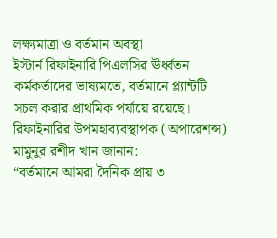লক্ষ্যমাত্রা ও বর্তমান অবস্থা
ইস্টার্ন রিফাইনারি পিএলসির ঊর্ধ্বতন কর্মকর্তাদের ভাষ্যমতে, বর্তমানে প্ল্যান্টটি সচল করার প্রাথমিক পর্যায়ে রয়েছে। রিফাইনারির উপমহাব্যবস্থাপক (অপারেশন্স) মামুনুর রশীদ খান জানান:
“বর্তমানে আমরা দৈনিক প্রায় ৩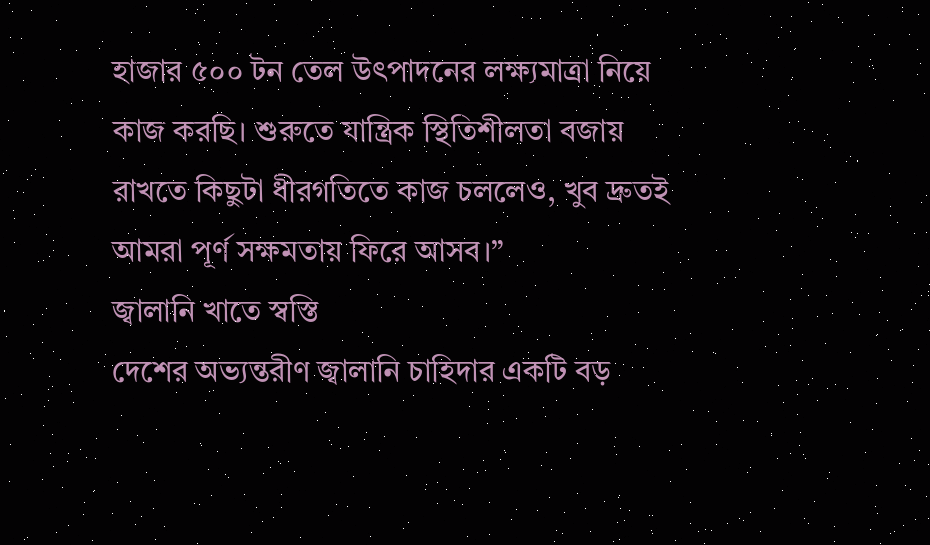হাজার ৫০০ টন তেল উৎপাদনের লক্ষ্যমাত্রা নিয়ে কাজ করছি। শুরুতে যান্ত্রিক স্থিতিশীলতা বজায় রাখতে কিছুটা ধীরগতিতে কাজ চললেও, খুব দ্রুতই আমরা পূর্ণ সক্ষমতায় ফিরে আসব।”
জ্বালানি খাতে স্বস্তি
দেশের অভ্যন্তরীণ জ্বালানি চাহিদার একটি বড়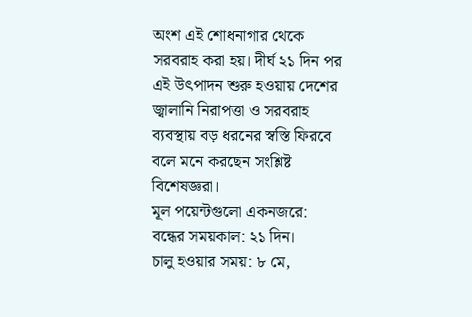অংশ এই শোধনাগার থেকে সরবরাহ করা হয়। দীর্ঘ ২১ দিন পর এই উৎপাদন শুরু হওয়ায় দেশের জ্বালানি নিরাপত্তা ও সরবরাহ ব্যবস্থায় বড় ধরনের স্বস্তি ফিরবে বলে মনে করছেন সংশ্লিষ্ট বিশেষজ্ঞরা।
মূল পয়েন্টগুলো একনজরে:
বন্ধের সময়কাল: ২১ দিন।
চালু হওয়ার সময়: ৮ মে,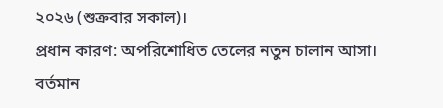২০২৬ (শুক্রবার সকাল)।
প্রধান কারণ: অপরিশোধিত তেলের নতুন চালান আসা।
বর্তমান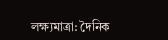লক্ষ্যমাত্রা: দৈনিক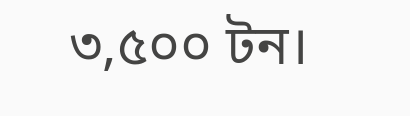৩,৫০০ টন।